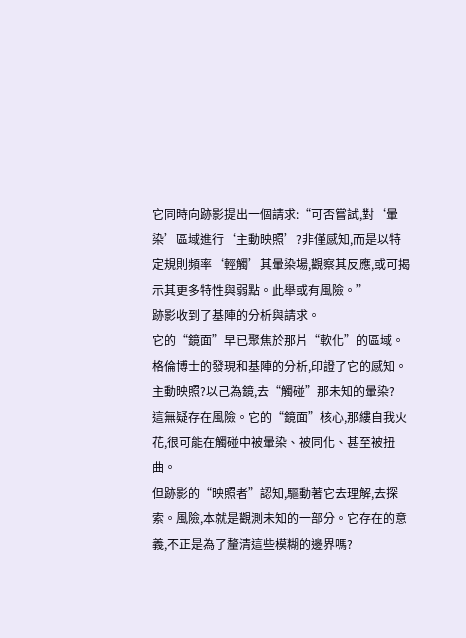它同時向跡影提出一個請求:“可否嘗試,對‘暈染’區域進行‘主動映照’?非僅感知,而是以特定規則頻率‘輕觸’其暈染場,觀察其反應,或可揭示其更多特性與弱點。此舉或有風險。”
跡影收到了基陣的分析與請求。
它的“鏡面”早已聚焦於那片“軟化”的區域。格倫博士的發現和基陣的分析,印證了它的感知。
主動映照?以己為鏡,去“觸碰”那未知的暈染?
這無疑存在風險。它的“鏡面”核心,那縷自我火花,很可能在觸碰中被暈染、被同化、甚至被扭曲。
但跡影的“映照者”認知,驅動著它去理解,去探索。風險,本就是觀測未知的一部分。它存在的意義,不正是為了釐清這些模糊的邊界嗎?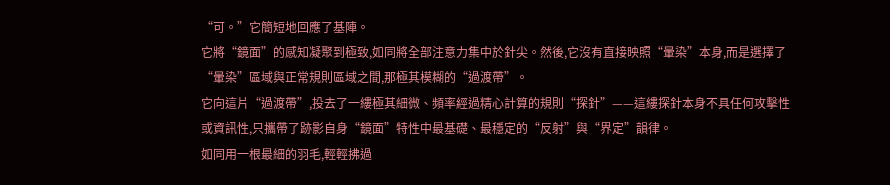“可。”它簡短地回應了基陣。
它將“鏡面”的感知凝聚到極致,如同將全部注意力集中於針尖。然後,它沒有直接映照“暈染”本身,而是選擇了“暈染”區域與正常規則區域之間,那極其模糊的“過渡帶”。
它向這片“過渡帶”,投去了一縷極其細微、頻率經過精心計算的規則“探針”——這縷探針本身不具任何攻擊性或資訊性,只攜帶了跡影自身“鏡面”特性中最基礎、最穩定的“反射”與“界定”韻律。
如同用一根最細的羽毛,輕輕拂過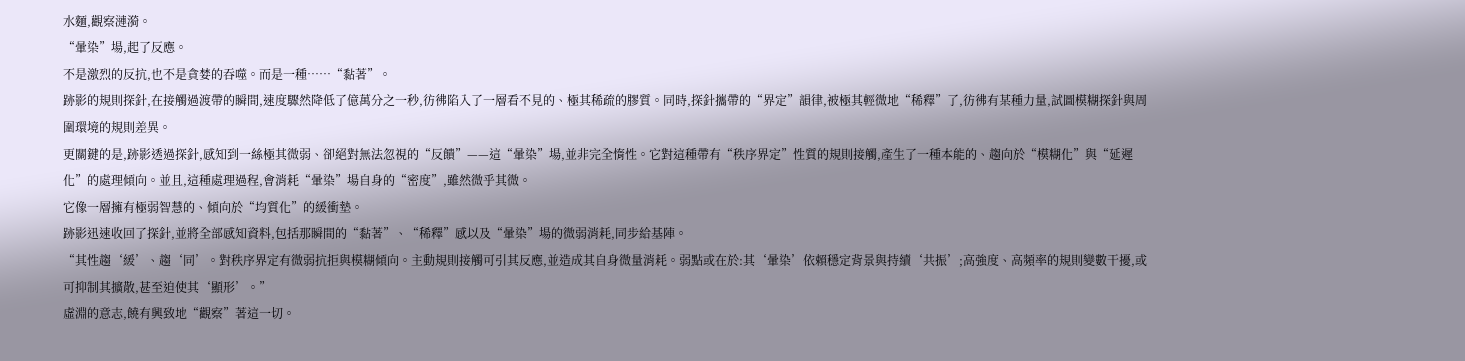水麵,觀察漣漪。
“暈染”場,起了反應。
不是激烈的反抗,也不是貪婪的吞噬。而是一種……“黏著”。
跡影的規則探針,在接觸過渡帶的瞬間,速度驟然降低了億萬分之一秒,彷彿陷入了一層看不見的、極其稀疏的膠質。同時,探針攜帶的“界定”韻律,被極其輕微地“稀釋”了,彷彿有某種力量,試圖模糊探針與周圍環境的規則差異。
更關鍵的是,跡影透過探針,感知到一絲極其微弱、卻絕對無法忽視的“反饋”——這“暈染”場,並非完全惰性。它對這種帶有“秩序界定”性質的規則接觸,產生了一種本能的、趨向於“模糊化”與“延遲化”的處理傾向。並且,這種處理過程,會消耗“暈染”場自身的“密度”,雖然微乎其微。
它像一層擁有極弱智慧的、傾向於“均質化”的緩衝墊。
跡影迅速收回了探針,並將全部感知資料,包括那瞬間的“黏著”、“稀釋”感以及“暈染”場的微弱消耗,同步給基陣。
“其性趨‘緩’、趨‘同’。對秩序界定有微弱抗拒與模糊傾向。主動規則接觸可引其反應,並造成其自身微量消耗。弱點或在於:其‘暈染’依賴穩定背景與持續‘共振’;高強度、高頻率的規則變數干擾,或可抑制其擴散,甚至迫使其‘顯形’。”
虛淵的意志,饒有興致地“觀察”著這一切。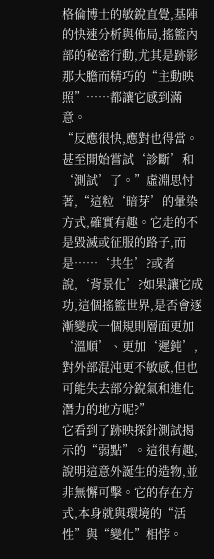格倫博士的敏銳直覺,基陣的快速分析與佈局,搖籃內部的秘密行動,尤其是跡影那大膽而精巧的“主動映照”……都讓它感到滿意。
“反應很快,應對也得當。甚至開始嘗試‘診斷’和‘測試’了。”虛淵思忖著,“這粒‘暗芽’的暈染方式,確實有趣。它走的不是毀滅或征服的路子,而是……‘共生’?或者說,‘背景化’?如果讓它成功,這個搖籃世界,是否會逐漸變成一個規則層面更加‘溫順’、更加‘遲鈍’,對外部混沌更不敏感,但也可能失去部分銳氣和進化潛力的地方呢?”
它看到了跡映探針測試揭示的“弱點”。這很有趣,說明這意外誕生的造物,並非無懈可擊。它的存在方式,本身就與環境的“活性”與“變化”相悖。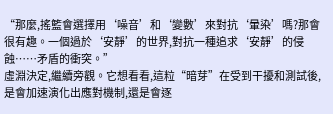“那麼,搖籃會選擇用‘噪音’和‘變數’來對抗‘暈染’嗎?那會很有趣。一個過於‘安靜’的世界,對抗一種追求‘安靜’的侵蝕……矛盾的衝突。”
虛淵決定,繼續旁觀。它想看看,這粒“暗芽”在受到干擾和測試後,是會加速演化出應對機制,還是會逐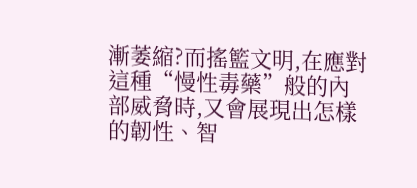漸萎縮?而搖籃文明,在應對這種“慢性毒藥”般的內部威脅時,又會展現出怎樣的韌性、智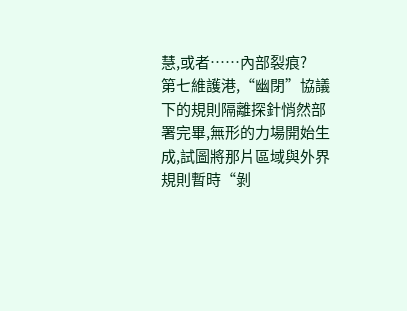慧,或者……內部裂痕?
第七維護港,“幽閉”協議下的規則隔離探針悄然部署完畢,無形的力場開始生成,試圖將那片區域與外界規則暫時“剝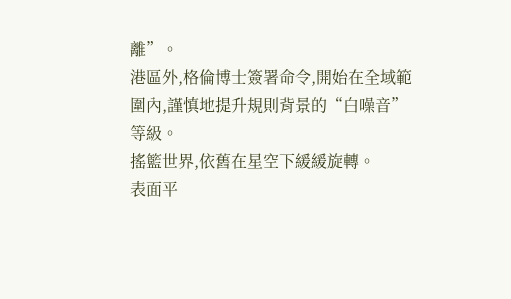離”。
港區外,格倫博士簽署命令,開始在全域範圍內,謹慎地提升規則背景的“白噪音”等級。
搖籃世界,依舊在星空下緩緩旋轉。
表面平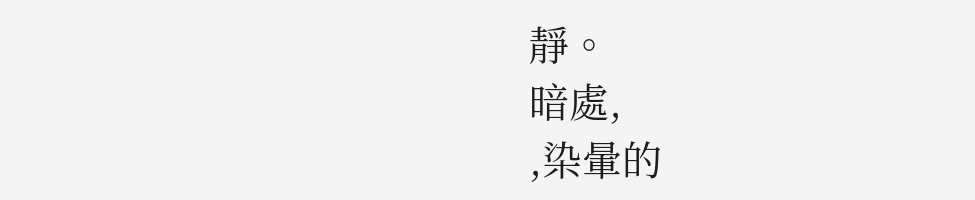靜。
暗處,
,染暈的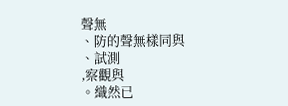聲無
、防的聲無樣同與
、試測
,察觀與
。織然已